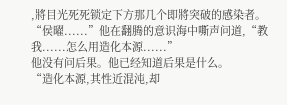,將目光死死锁定下方那几个即將突破的感染者。
“侯曜......”他在翻腾的意识海中嘶声问道,“教我......怎么用造化本源......”
他没有问后果。他已经知道后果是什么。
“造化本源,其性近混沌,却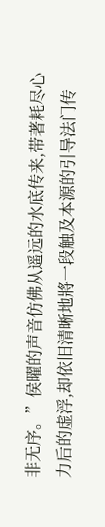非无序。”侯曜的声音仿佛从遥远的水底传来,带著耗尽心力后的虚浮,却依旧清晰地將一段触及本源的引导法门传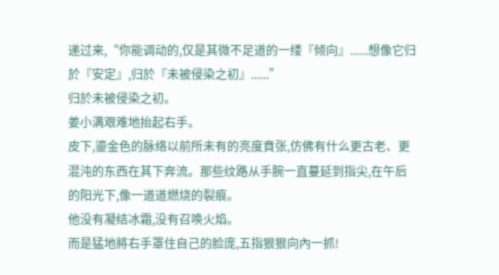递过来,“你能调动的,仅是其微不足道的一缕『倾向』......想像它归於『安定』,归於『未被侵染之初』......”
归於未被侵染之初。
姜小满艰难地抬起右手。
皮下,鎏金色的脉络以前所未有的亮度賁张,仿佛有什么更古老、更混沌的东西在其下奔流。那些纹路从手腕一直蔓延到指尖,在午后的阳光下,像一道道燃烧的裂痕。
他没有凝结冰霜,没有召唤火焰。
而是猛地將右手罩住自己的脸庞,五指狠狠向內一抓!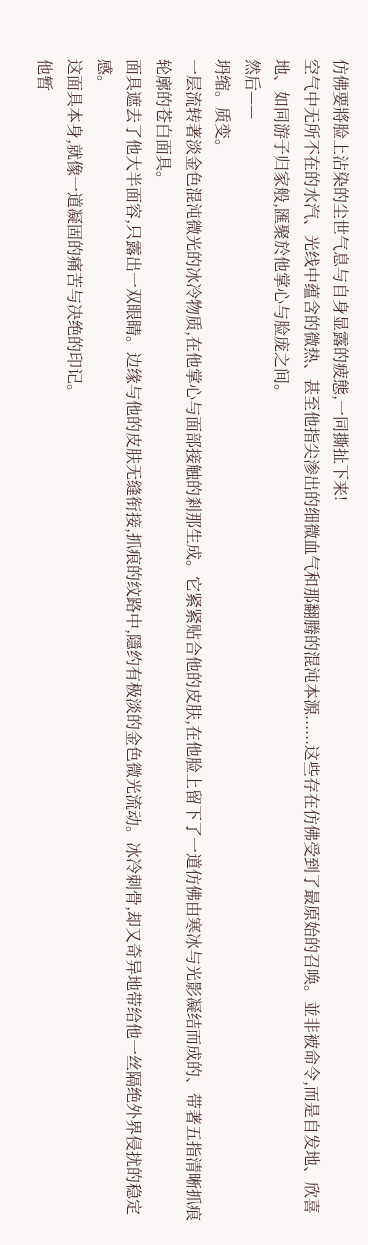仿佛要將脸上沾染的尘世气息与自身显露的疲態,一同撕扯下来!
空气中无所不在的水汽、光线中蕴含的微热、甚至他指尖渗出的细微血气和那翻腾的混沌本源......这些存在仿佛受到了最原始的召唤。並非被命令,而是自发地、欣喜地、如同游子归家般,匯聚於他掌心与脸庞之间。
然后——
坍缩。质变。
一层流转著淡金色混沌微光的冰冷物质,在他掌心与面部接触的剎那生成。它紧紧贴合他的皮肤,在他脸上留下了一道仿佛由寒冰与光影凝结而成的、带著五指清晰抓痕轮廓的苍白面具。
面具遮去了他大半面容,只露出一双眼睛。边缘与他的皮肤无缝衔接,抓痕的纹路中,隱约有极淡的金色微光流动。冰冷刺骨,却又奇异地带给他一丝隔绝外界侵扰的稳定感。
这面具本身,就像一道凝固的痛苦与决绝的印记。
他暂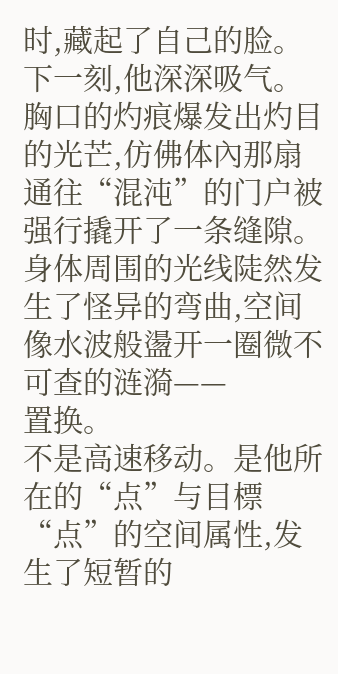时,藏起了自己的脸。
下一刻,他深深吸气。
胸口的灼痕爆发出灼目的光芒,仿佛体內那扇通往“混沌”的门户被强行撬开了一条缝隙。身体周围的光线陡然发生了怪异的弯曲,空间像水波般盪开一圈微不可查的涟漪——
置换。
不是高速移动。是他所在的“点”与目標“点”的空间属性,发生了短暂的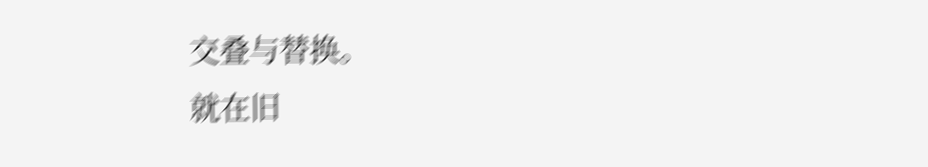交叠与替换。
就在旧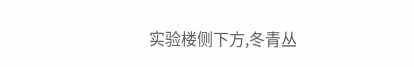实验楼侧下方,冬青丛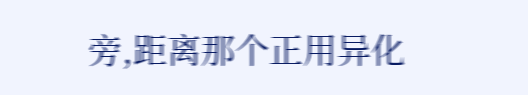旁,距离那个正用异化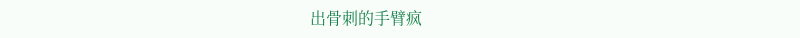出骨刺的手臂疯